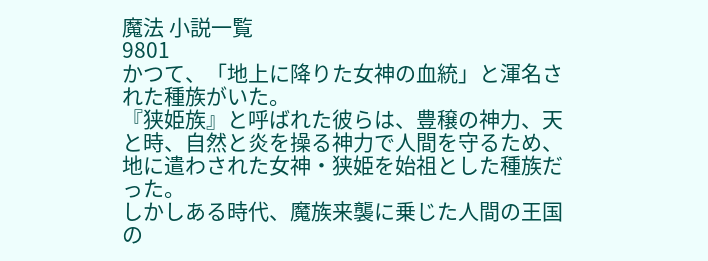魔法 小説一覧
9801
かつて、「地上に降りた女神の血統」と渾名された種族がいた。
『狭姫族』と呼ばれた彼らは、豊穣の神力、天と時、自然と炎を操る神力で人間を守るため、地に遣わされた女神・狭姫を始祖とした種族だった。
しかしある時代、魔族来襲に乗じた人間の王国の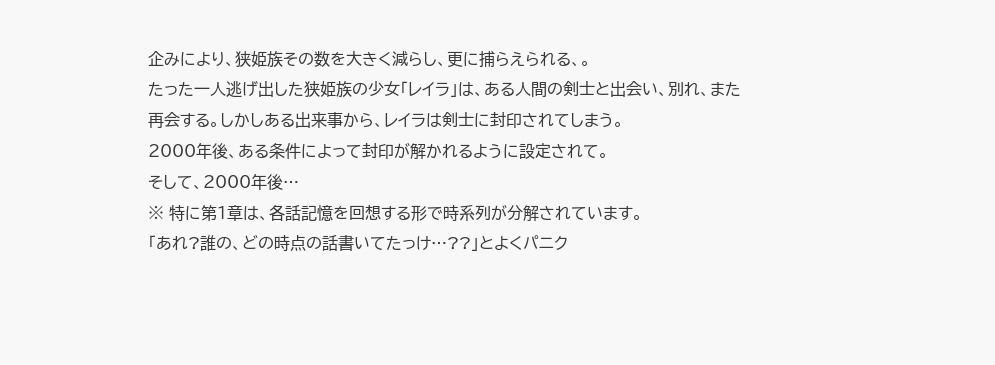企みにより、狭姫族その数を大きく減らし、更に捕らえられる、。
たった一人逃げ出した狭姫族の少女「レイラ」は、ある人間の剣士と出会い、別れ、また再会する。しかしある出来事から、レイラは剣士に封印されてしまう。
2000年後、ある条件によって封印が解かれるように設定されて。
そして、2000年後…
※ 特に第1章は、各話記憶を回想する形で時系列が分解されています。
「あれ?誰の、どの時点の話書いてたっけ…??」とよくパニク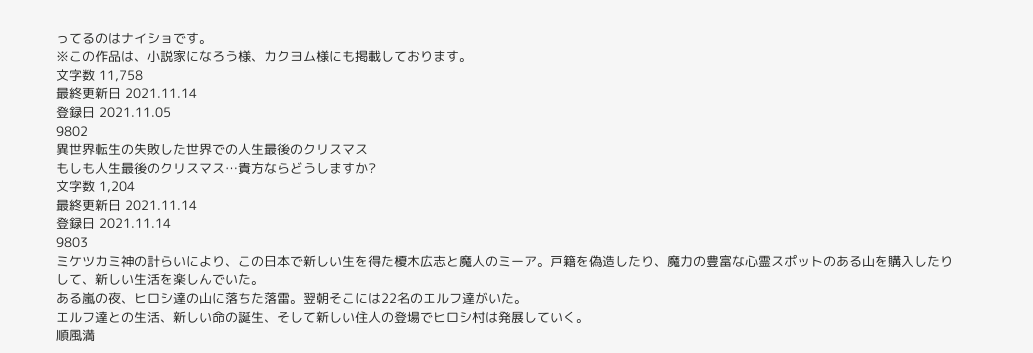ってるのはナイショです。
※この作品は、小説家になろう様、カクヨム様にも掲載しております。
文字数 11,758
最終更新日 2021.11.14
登録日 2021.11.05
9802
異世界転生の失敗した世界での人生最後のクリスマス
もしも人生最後のクリスマス…貴方ならどうしますか?
文字数 1,204
最終更新日 2021.11.14
登録日 2021.11.14
9803
ミケツカミ神の計らいにより、この日本で新しい生を得た榎木広志と魔人のミーア。戸籍を偽造したり、魔力の豊富な心霊スポットのある山を購入したりして、新しい生活を楽しんでいた。
ある嵐の夜、ヒロシ達の山に落ちた落雷。翌朝そこには22名のエルフ達がいた。
エルフ達との生活、新しい命の誕生、そして新しい住人の登場でヒロシ村は発展していく。
順風満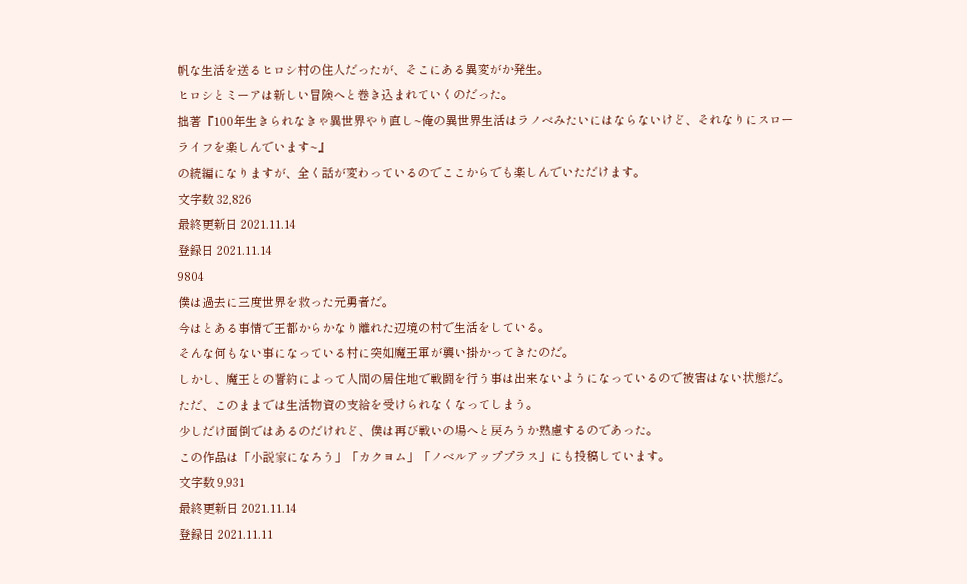帆な生活を送るヒロシ村の住人だったが、そこにある異変がか発生。
ヒロシとミーアは新しい冒険へと巻き込まれていくのだった。
拙著『100年生きられなきゃ異世界やり直し~俺の異世界生活はラノベみたいにはならないけど、それなりにスローライフを楽しんでいます~』
の続編になりますが、全く話が変わっているのでここからでも楽しんでいただけます。
文字数 32,826
最終更新日 2021.11.14
登録日 2021.11.14
9804
僕は過去に三度世界を救った元勇者だ。
今はとある事情で王都からかなり離れた辺境の村で生活をしている。
そんな何もない事になっている村に突如魔王軍が襲い掛かってきたのだ。
しかし、魔王との誓約によって人間の居住地で戦闘を行う事は出来ないようになっているので被害はない状態だ。
ただ、このままでは生活物資の支給を受けられなくなってしまう。
少しだけ面倒ではあるのだけれど、僕は再び戦いの場へと戻ろうか熟慮するのであった。
この作品は「小説家になろう」「カクヨム」「ノベルアッププラス」にも投稿しています。
文字数 9,931
最終更新日 2021.11.14
登録日 2021.11.11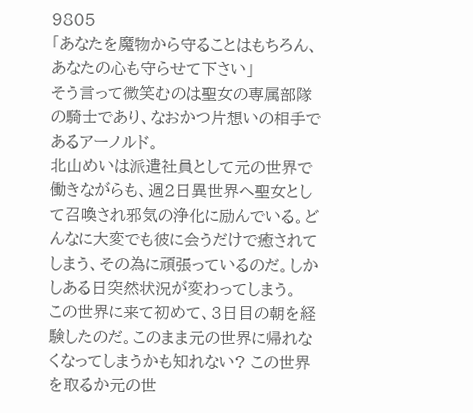9805
「あなたを魔物から守ることはもちろん、あなたの心も守らせて下さい」
そう言って微笑むのは聖女の専属部隊の騎士であり、なおかつ片想いの相手であるアーノルド。
北山めいは派遣社員として元の世界で働きながらも、週2日異世界へ聖女として召喚され邪気の浄化に励んでいる。どんなに大変でも彼に会うだけで癒されてしまう、その為に頑張っているのだ。しかしある日突然状況が変わってしまう。
この世界に来て初めて、3日目の朝を経験したのだ。このまま元の世界に帰れなくなってしまうかも知れない? この世界を取るか元の世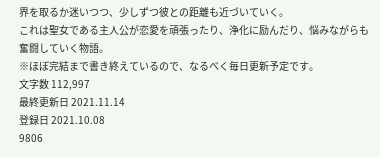界を取るか迷いつつ、少しずつ彼との距離も近づいていく。
これは聖女である主人公が恋愛を頑張ったり、浄化に励んだり、悩みながらも奮闘していく物語。
※ほぼ完結まで書き終えているので、なるべく毎日更新予定です。
文字数 112,997
最終更新日 2021.11.14
登録日 2021.10.08
9806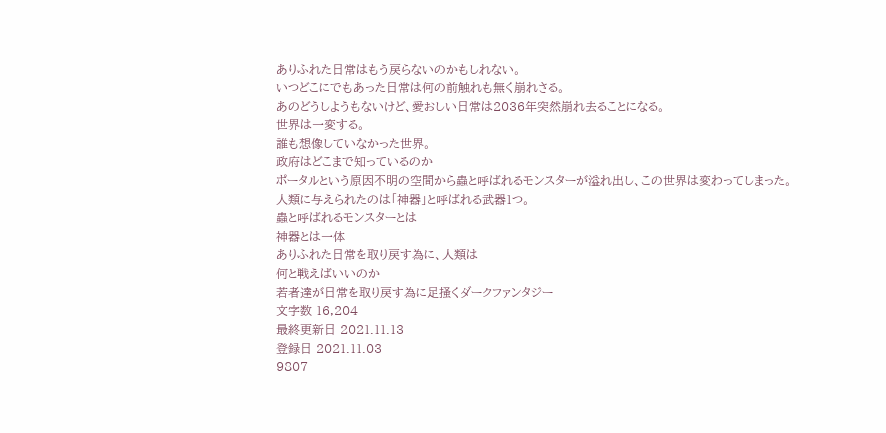ありふれた日常はもう戻らないのかもしれない。
いつどこにでもあった日常は何の前触れも無く崩れさる。
あのどうしようもないけど、愛おしい日常は2036年突然崩れ去ることになる。
世界は一変する。
誰も想像していなかった世界。
政府はどこまで知っているのか
ポータルという原因不明の空間から蟲と呼ばれるモンスターが溢れ出し、この世界は変わってしまった。
人類に与えられたのは「神器」と呼ばれる武器1つ。
蟲と呼ばれるモンスターとは
神器とは一体
ありふれた日常を取り戻す為に、人類は
何と戦えばいいのか
若者達が日常を取り戻す為に足掻くダークファンタジー
文字数 16,204
最終更新日 2021.11.13
登録日 2021.11.03
9807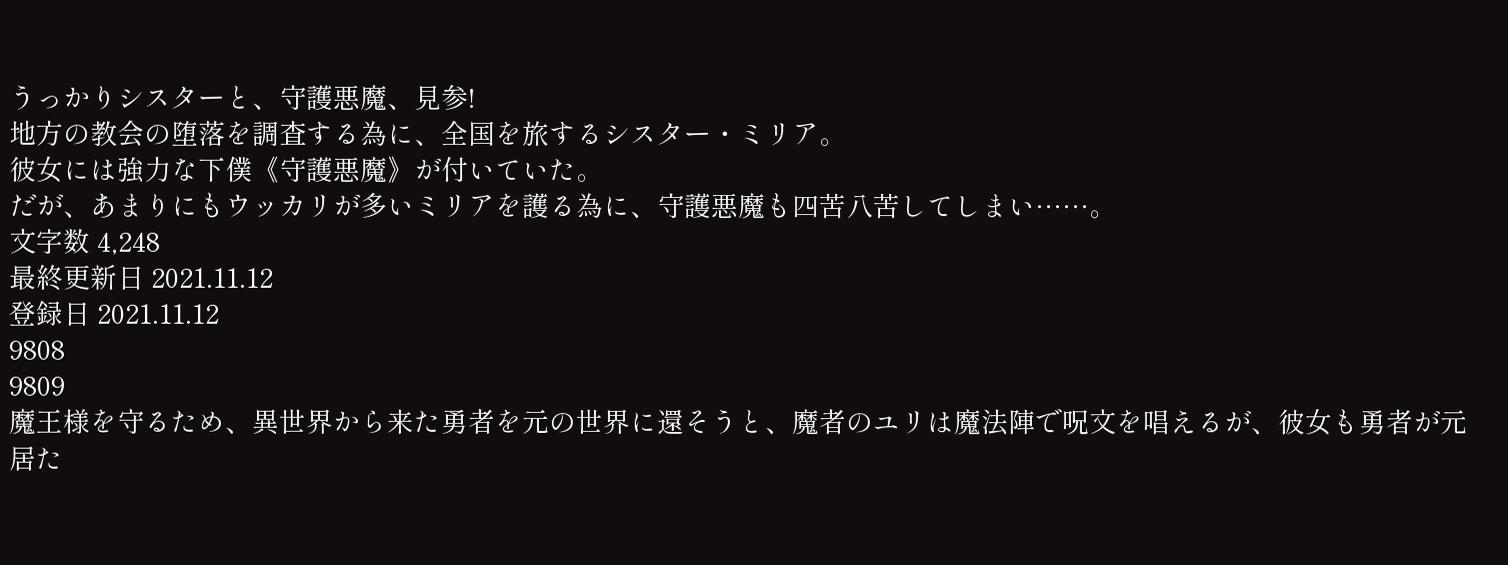うっかりシスターと、守護悪魔、見参!
地方の教会の堕落を調査する為に、全国を旅するシスター・ミリア。
彼女には強力な下僕《守護悪魔》が付いていた。
だが、あまりにもウッカリが多いミリアを護る為に、守護悪魔も四苦八苦してしまい……。
文字数 4,248
最終更新日 2021.11.12
登録日 2021.11.12
9808
9809
魔王様を守るため、異世界から来た勇者を元の世界に還そうと、魔者のユリは魔法陣で呪文を唱えるが、彼女も勇者が元居た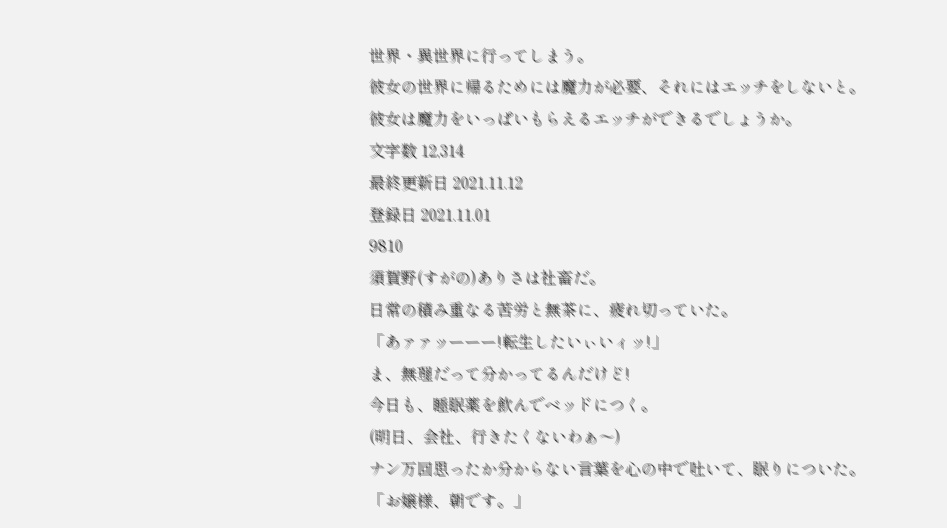世界・異世界に行ってしまう。
彼女の世界に帰るためには魔力が必要、それにはエッチをしないと。
彼女は魔力をいっぱいもらえるエッチができるでしょうか。
文字数 12,314
最終更新日 2021.11.12
登録日 2021.11.01
9810
須賀野(すがの)ありさは社畜だ。
日常の積み重なる苦労と無茶に、疲れ切っていた。
「あァァッーーー!転生したいぃいィッ!」
ま、無理だって分かってるんだけど!
今日も、睡眠薬を飲んでベッドにつく。
(明日、会社、行きたくないわぁ〜)
ナン万回思ったか分からない言葉を心の中で吐いて、眠りについた。
「お嬢様、朝です。」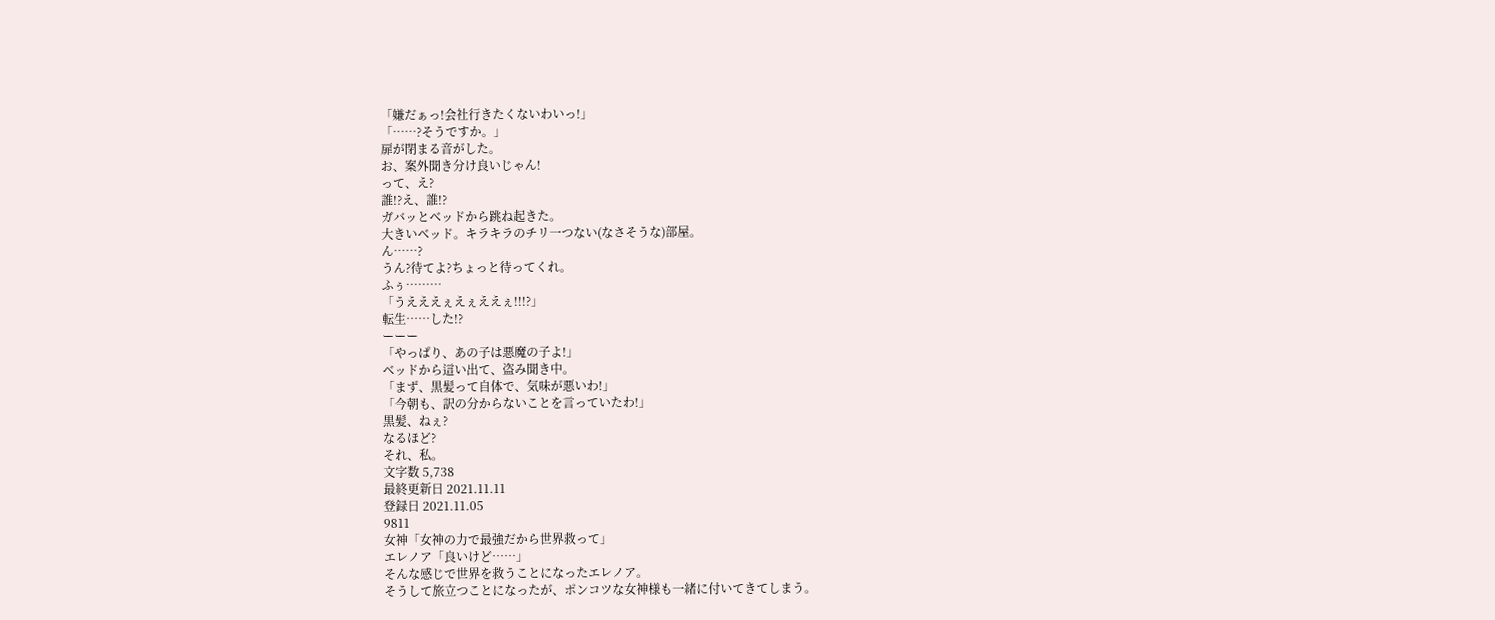「嫌だぁっ!会社行きたくないわいっ!」
「……?そうですか。」
扉が閉まる音がした。
お、案外聞き分け良いじゃん!
って、え?
誰!?え、誰!?
ガバッとベッドから跳ね起きた。
大きいベッド。キラキラのチリ一つない(なさそうな)部屋。
ん……?
うん?待てよ?ちょっと待ってくれ。
ふぅ………
「うえええぇえぇええぇ!!!?」
転生……した!?
ーーー
「やっぱり、あの子は悪魔の子よ!」
ベッドから這い出て、盗み聞き中。
「まず、黒髪って自体で、気味が悪いわ!」
「今朝も、訳の分からないことを言っていたわ!」
黒髪、ねぇ?
なるほど?
それ、私。
文字数 5,738
最終更新日 2021.11.11
登録日 2021.11.05
9811
女神「女神の力で最強だから世界救って」
エレノア「良いけど……」
そんな感じで世界を救うことになったエレノア。
そうして旅立つことになったが、ポンコツな女神様も一緒に付いてきてしまう。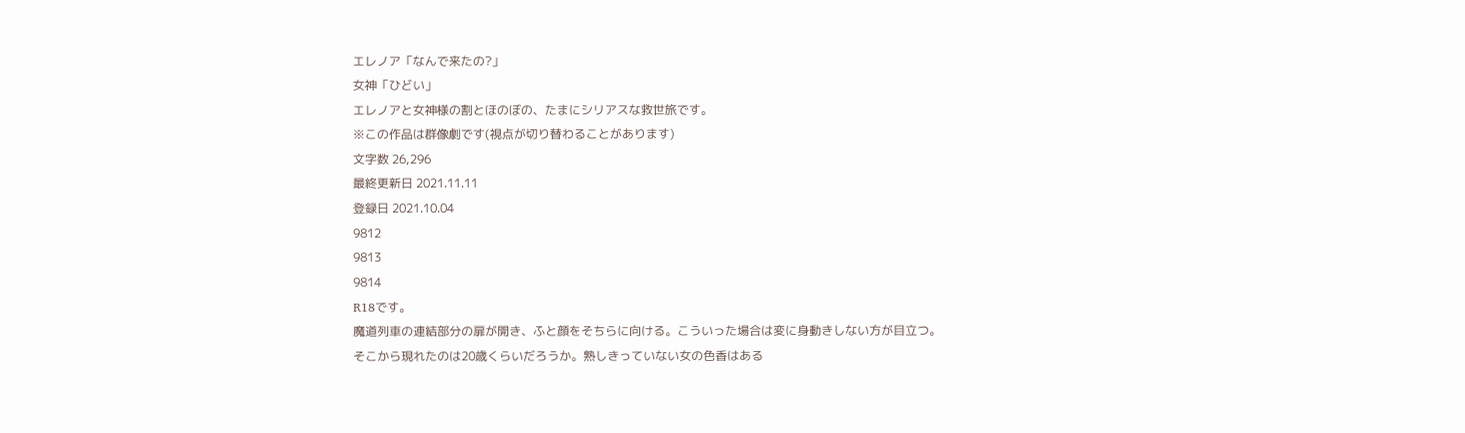エレノア「なんで来たの?」
女神「ひどい」
エレノアと女神様の割とほのぼの、たまにシリアスな救世旅です。
※この作品は群像劇です(視点が切り替わることがあります)
文字数 26,296
最終更新日 2021.11.11
登録日 2021.10.04
9812
9813
9814
R18です。
魔道列車の連結部分の扉が開き、ふと顔をそちらに向ける。こういった場合は変に身動きしない方が目立つ。
そこから現れたのは20歳くらいだろうか。熟しきっていない女の色香はある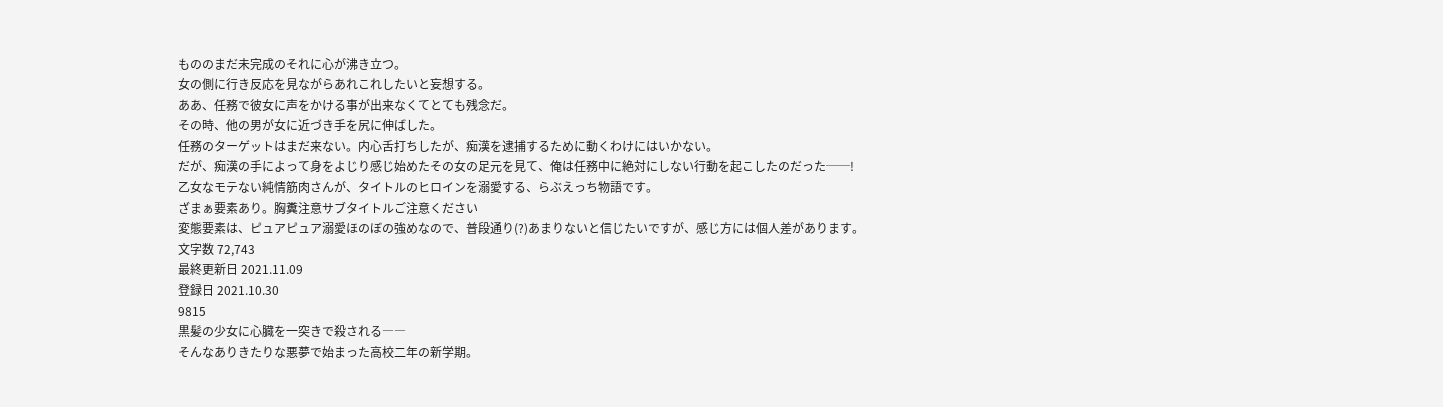もののまだ未完成のそれに心が沸き立つ。
女の側に行き反応を見ながらあれこれしたいと妄想する。
ああ、任務で彼女に声をかける事が出来なくてとても残念だ。
その時、他の男が女に近づき手を尻に伸ばした。
任務のターゲットはまだ来ない。内心舌打ちしたが、痴漢を逮捕するために動くわけにはいかない。
だが、痴漢の手によって身をよじり感じ始めたその女の足元を見て、俺は任務中に絶対にしない行動を起こしたのだった──!
乙女なモテない純情筋肉さんが、タイトルのヒロインを溺愛する、らぶえっち物語です。
ざまぁ要素あり。胸糞注意サブタイトルご注意ください
変態要素は、ピュアピュア溺愛ほのぼの強めなので、普段通り(?)あまりないと信じたいですが、感じ方には個人差があります。
文字数 72,743
最終更新日 2021.11.09
登録日 2021.10.30
9815
黒髪の少女に心臓を一突きで殺される――
そんなありきたりな悪夢で始まった高校二年の新学期。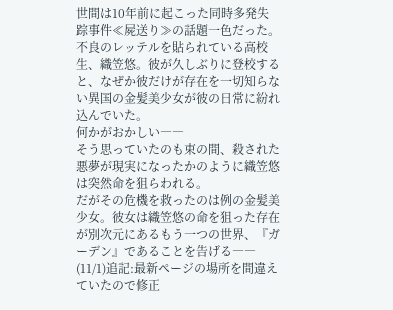世間は10年前に起こった同時多発失踪事件≪屍送り≫の話題一色だった。
不良のレッテルを貼られている高校生、織笠悠。彼が久しぶりに登校すると、なぜか彼だけが存在を一切知らない異国の金髪美少女が彼の日常に紛れ込んでいた。
何かがおかしい――
そう思っていたのも束の間、殺された悪夢が現実になったかのように織笠悠は突然命を狙らわれる。
だがその危機を救ったのは例の金髪美少女。彼女は織笠悠の命を狙った存在が別次元にあるもう一つの世界、『ガーデン』であることを告げる――
(11/1)追記:最新ページの場所を間違えていたので修正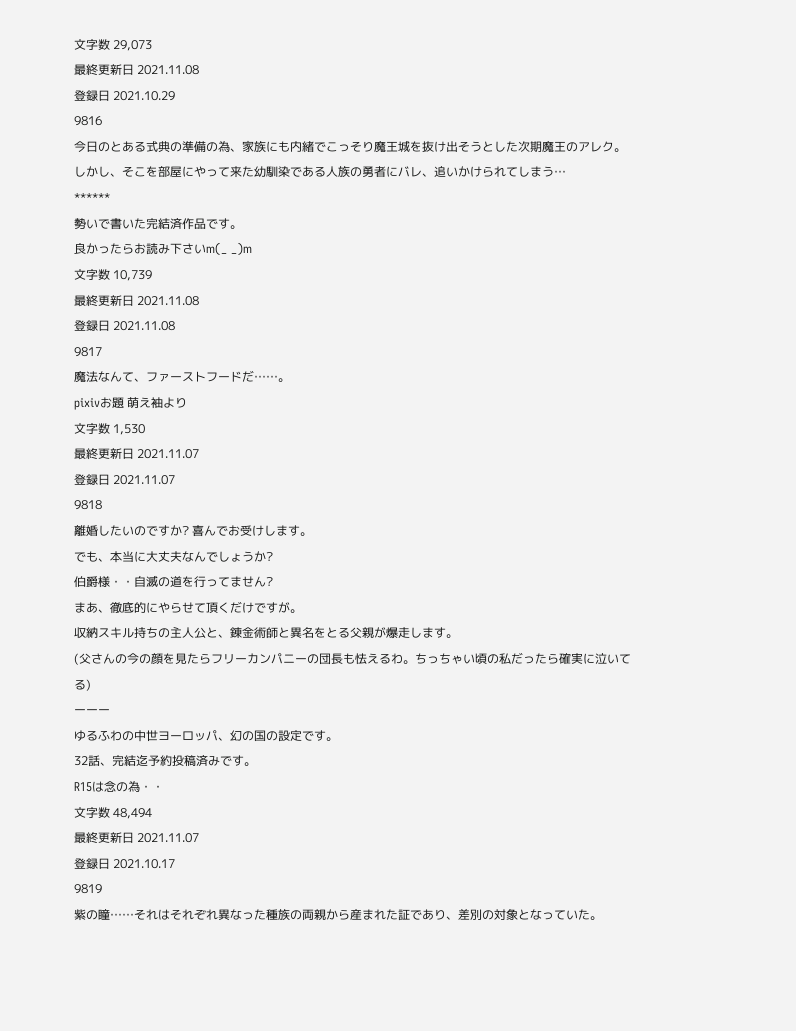文字数 29,073
最終更新日 2021.11.08
登録日 2021.10.29
9816
今日のとある式典の準備の為、家族にも内緒でこっそり魔王城を抜け出そうとした次期魔王のアレク。
しかし、そこを部屋にやって来た幼馴染である人族の勇者にバレ、追いかけられてしまう…
******
勢いで書いた完結済作品です。
良かったらお読み下さいm(_ _)m
文字数 10,739
最終更新日 2021.11.08
登録日 2021.11.08
9817
魔法なんて、ファーストフードだ……。
pixivお題 萌え袖より
文字数 1,530
最終更新日 2021.11.07
登録日 2021.11.07
9818
離婚したいのですか? 喜んでお受けします。
でも、本当に大丈夫なんでしょうか?
伯爵様・・自滅の道を行ってません?
まあ、徹底的にやらせて頂くだけですが。
収納スキル持ちの主人公と、錬金術師と異名をとる父親が爆走します。
(父さんの今の顔を見たらフリーカンパニーの団長も怯えるわ。ちっちゃい頃の私だったら確実に泣いてる)
ーーー
ゆるふわの中世ヨーロッパ、幻の国の設定です。
32話、完結迄予約投稿済みです。
R15は念の為・・
文字数 48,494
最終更新日 2021.11.07
登録日 2021.10.17
9819
紫の瞳……それはそれぞれ異なった種族の両親から産まれた証であり、差別の対象となっていた。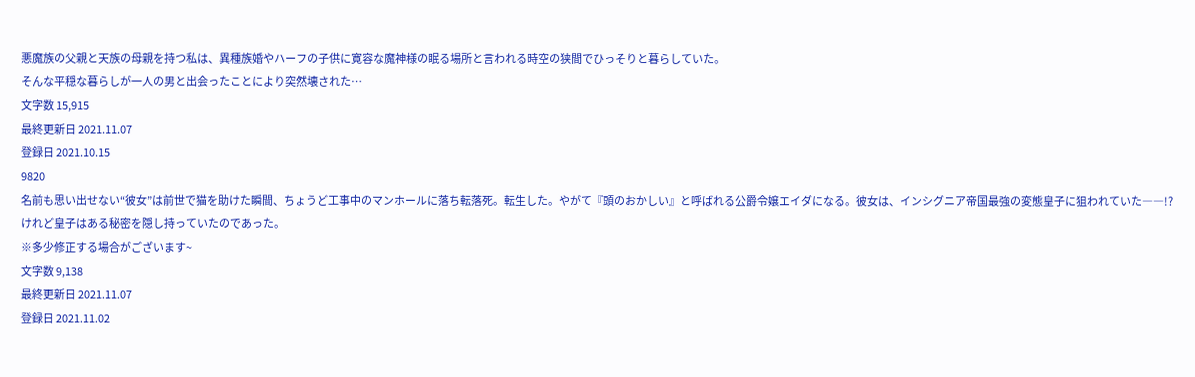悪魔族の父親と天族の母親を持つ私は、異種族婚やハーフの子供に寛容な魔神様の眠る場所と言われる時空の狭間でひっそりと暮らしていた。
そんな平穏な暮らしが一人の男と出会ったことにより突然壊された…
文字数 15,915
最終更新日 2021.11.07
登録日 2021.10.15
9820
名前も思い出せない“彼女”は前世で猫を助けた瞬間、ちょうど工事中のマンホールに落ち転落死。転生した。やがて『頭のおかしい』と呼ばれる公爵令嬢エイダになる。彼女は、インシグニア帝国最強の変態皇子に狙われていた――!?
けれど皇子はある秘密を隠し持っていたのであった。
※多少修正する場合がございます~
文字数 9,138
最終更新日 2021.11.07
登録日 2021.11.02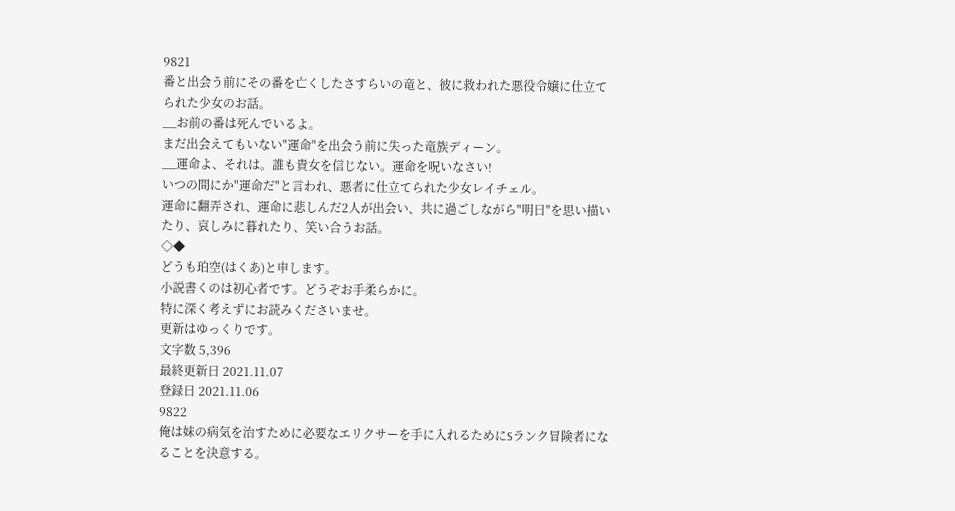9821
番と出会う前にその番を亡くしたさすらいの竜と、彼に救われた悪役令嬢に仕立てられた少女のお話。
__お前の番は死んでいるよ。
まだ出会えてもいない"運命"を出会う前に失った竜族ディーン。
__運命よ、それは。誰も貴女を信じない。運命を呪いなさい!
いつの間にか"運命だ"と言われ、悪者に仕立てられた少女レイチェル。
運命に翻弄され、運命に悲しんだ2人が出会い、共に過ごしながら"明日"を思い描いたり、哀しみに暮れたり、笑い合うお話。
◇◆
どうも珀空(はくあ)と申します。
小説書くのは初心者です。どうぞお手柔らかに。
特に深く考えずにお読みくださいませ。
更新はゆっくりです。
文字数 5,396
最終更新日 2021.11.07
登録日 2021.11.06
9822
俺は妹の病気を治すために必要なエリクサーを手に入れるためにSランク冒険者になることを決意する。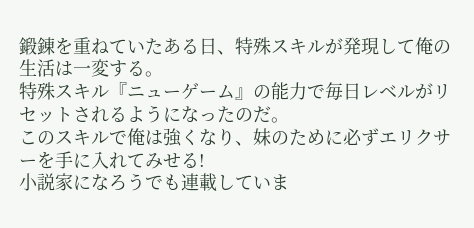鍛錬を重ねていたある日、特殊スキルが発現して俺の生活は一変する。
特殊スキル『ニューゲーム』の能力で毎日レベルがリセットされるようになったのだ。
このスキルで俺は強くなり、妹のために必ずエリクサーを手に入れてみせる!
小説家になろうでも連載していま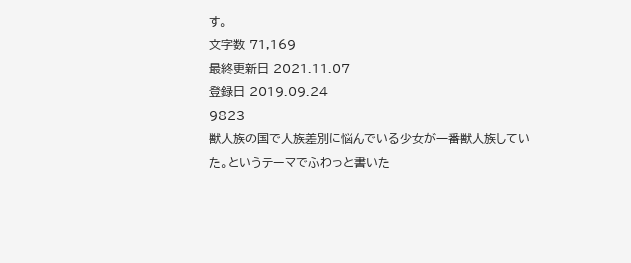す。
文字数 71,169
最終更新日 2021.11.07
登録日 2019.09.24
9823
獣人族の国で人族差別に悩んでいる少女が一番獣人族していた。というテーマでふわっと書いた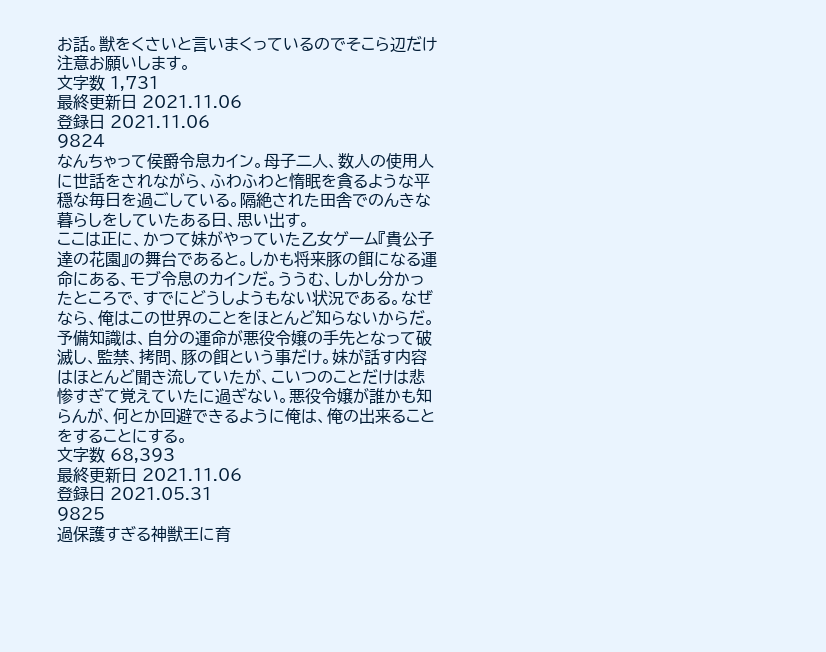お話。獣をくさいと言いまくっているのでそこら辺だけ注意お願いします。
文字数 1,731
最終更新日 2021.11.06
登録日 2021.11.06
9824
なんちゃって侯爵令息カイン。母子二人、数人の使用人に世話をされながら、ふわふわと惰眠を貪るような平穏な毎日を過ごしている。隔絶された田舎でのんきな暮らしをしていたある日、思い出す。
ここは正に、かつて妹がやっていた乙女ゲーム『貴公子達の花園』の舞台であると。しかも将来豚の餌になる運命にある、モブ令息のカインだ。ううむ、しかし分かったところで、すでにどうしようもない状況である。なぜなら、俺はこの世界のことをほとんど知らないからだ。予備知識は、自分の運命が悪役令嬢の手先となって破滅し、監禁、拷問、豚の餌という事だけ。妹が話す内容はほとんど聞き流していたが、こいつのことだけは悲惨すぎて覚えていたに過ぎない。悪役令嬢が誰かも知らんが、何とか回避できるように俺は、俺の出来ることをすることにする。
文字数 68,393
最終更新日 2021.11.06
登録日 2021.05.31
9825
過保護すぎる神獣王に育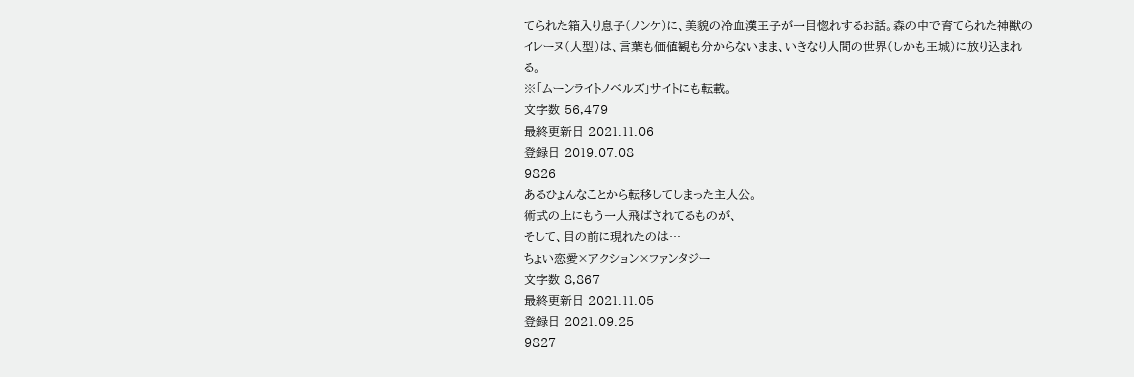てられた箱入り息子(ノンケ)に、美貌の冷血漢王子が一目惚れするお話。森の中で育てられた神獣のイレーヌ(人型)は、言葉も価値観も分からないまま、いきなり人間の世界(しかも王城)に放り込まれる。
※「ムーンライトノベルズ」サイトにも転載。
文字数 56,479
最終更新日 2021.11.06
登録日 2019.07.08
9826
あるひょんなことから転移してしまった主人公。
術式の上にもう一人飛ばされてるものが、
そして、目の前に現れたのは…
ちょい恋愛×アクション×ファンタジー
文字数 8,867
最終更新日 2021.11.05
登録日 2021.09.25
9827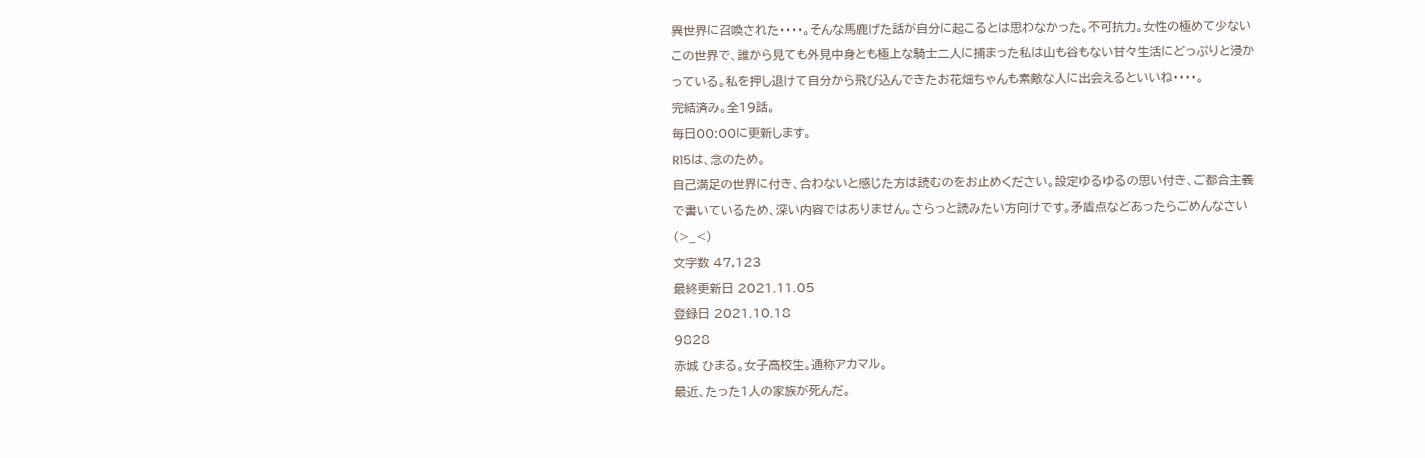異世界に召喚された・・・・。そんな馬鹿げた話が自分に起こるとは思わなかった。不可抗力。女性の極めて少ないこの世界で、誰から見ても外見中身とも極上な騎士二人に捕まった私は山も谷もない甘々生活にどっぷりと浸かっている。私を押し退けて自分から飛び込んできたお花畑ちゃんも素敵な人に出会えるといいね・・・・。
完結済み。全19話。
毎日00:00に更新します。
R15は、念のため。
自己満足の世界に付き、合わないと感じた方は読むのをお止めください。設定ゆるゆるの思い付き、ご都合主義で書いているため、深い内容ではありません。さらっと読みたい方向けです。矛盾点などあったらごめんなさい(>_<)
文字数 47,123
最終更新日 2021.11.05
登録日 2021.10.18
9828
赤城 ひまる。女子高校生。通称アカマル。
最近、たった1人の家族が死んだ。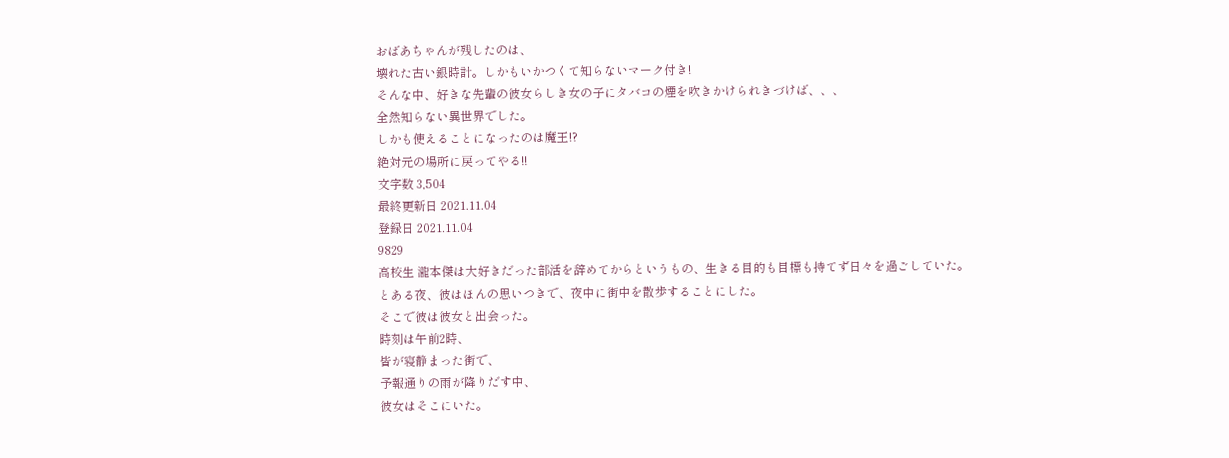おばあちゃんが残したのは、
壊れた古い銀時計。しかもいかつくて知らないマーク付き!
そんな中、好きな先輩の彼女らしき女の子にタバコの煙を吹きかけられきづけば、、、
全然知らない異世界でした。
しかも使えることになったのは魔王!?
絶対元の場所に戻ってやる!!
文字数 3,504
最終更新日 2021.11.04
登録日 2021.11.04
9829
高校生 瀧本傑は大好きだった部活を辞めてからというもの、生きる目的も目標も持てず日々を過ごしていた。
とある夜、彼はほんの思いつきで、夜中に街中を散歩することにした。
そこで彼は彼女と出会った。
時刻は午前2時、
皆が寝静まった街で、
予報通りの雨が降りだす中、
彼女はそこにいた。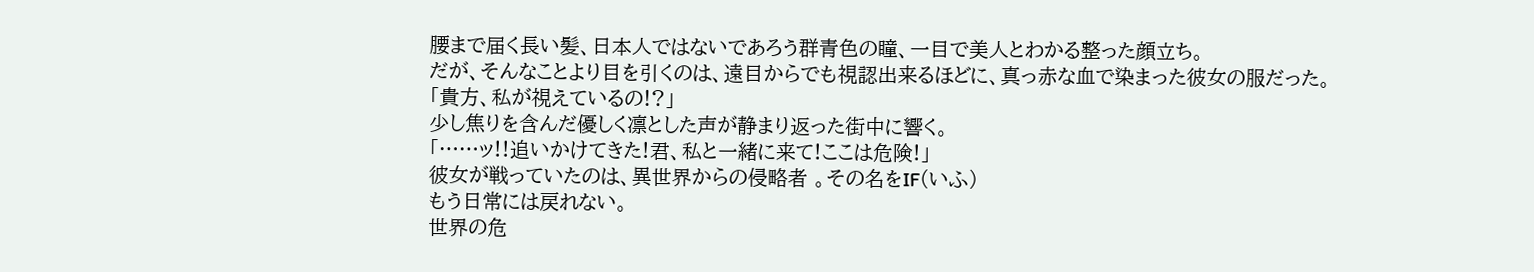腰まで届く長い髪、日本人ではないであろう群青色の瞳、一目で美人とわかる整った顔立ち。
だが、そんなことより目を引くのは、遠目からでも視認出来るほどに、真っ赤な血で染まった彼女の服だった。
「貴方、私が視えているの!?」
少し焦りを含んだ優しく凛とした声が静まり返った街中に響く。
「……ッ!!追いかけてきた!君、私と一緒に来て!ここは危険!」
彼女が戦っていたのは、異世界からの侵略者 。その名をIF(いふ)
もう日常には戻れない。
世界の危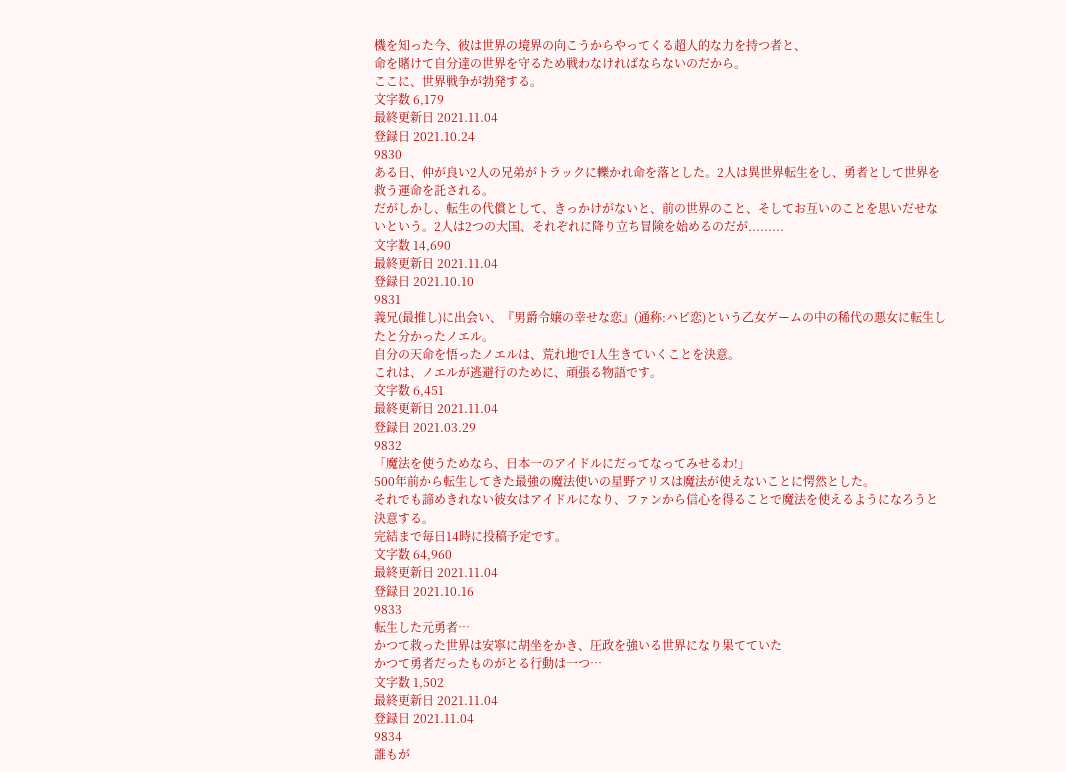機を知った今、彼は世界の境界の向こうからやってくる超人的な力を持つ者と、
命を賭けて自分達の世界を守るため戦わなければならないのだから。
ここに、世界戦争が勃発する。
文字数 6,179
最終更新日 2021.11.04
登録日 2021.10.24
9830
ある日、仲が良い2人の兄弟がトラックに轢かれ命を落とした。2人は異世界転生をし、勇者として世界を救う運命を託される。
だがしかし、転生の代償として、きっかけがないと、前の世界のこと、そしてお互いのことを思いだせないという。2人は2つの大国、それぞれに降り立ち冒険を始めるのだが.........
文字数 14,690
最終更新日 2021.11.04
登録日 2021.10.10
9831
義兄(最推し)に出会い、『男爵令嬢の幸せな恋』(通称:ハピ恋)という乙女ゲームの中の稀代の悪女に転生したと分かったノエル。
自分の天命を悟ったノエルは、荒れ地で1人生きていくことを決意。
これは、ノエルが逃避行のために、頑張る物語です。
文字数 6,451
最終更新日 2021.11.04
登録日 2021.03.29
9832
「魔法を使うためなら、日本一のアイドルにだってなってみせるわ!」
500年前から転生してきた最強の魔法使いの星野アリスは魔法が使えないことに愕然とした。
それでも諦めきれない彼女はアイドルになり、ファンから信心を得ることで魔法を使えるようになろうと決意する。
完結まで毎日14時に投稿予定です。
文字数 64,960
最終更新日 2021.11.04
登録日 2021.10.16
9833
転生した元勇者…
かつて救った世界は安寧に胡坐をかき、圧政を強いる世界になり果てていた
かつて勇者だったものがとる行動は一つ…
文字数 1,502
最終更新日 2021.11.04
登録日 2021.11.04
9834
誰もが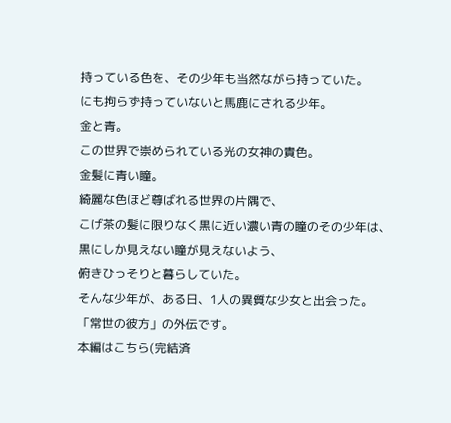持っている色を、その少年も当然ながら持っていた。
にも拘らず持っていないと馬鹿にされる少年。
金と青。
この世界で崇められている光の女神の貴色。
金髪に青い瞳。
綺麗な色ほど尊ばれる世界の片隅で、
こげ茶の髪に限りなく黒に近い濃い青の瞳のその少年は、
黒にしか見えない瞳が見えないよう、
俯きひっそりと暮らしていた。
そんな少年が、ある日、1人の異質な少女と出会った。
「常世の彼方」の外伝です。
本編はこちら(完結済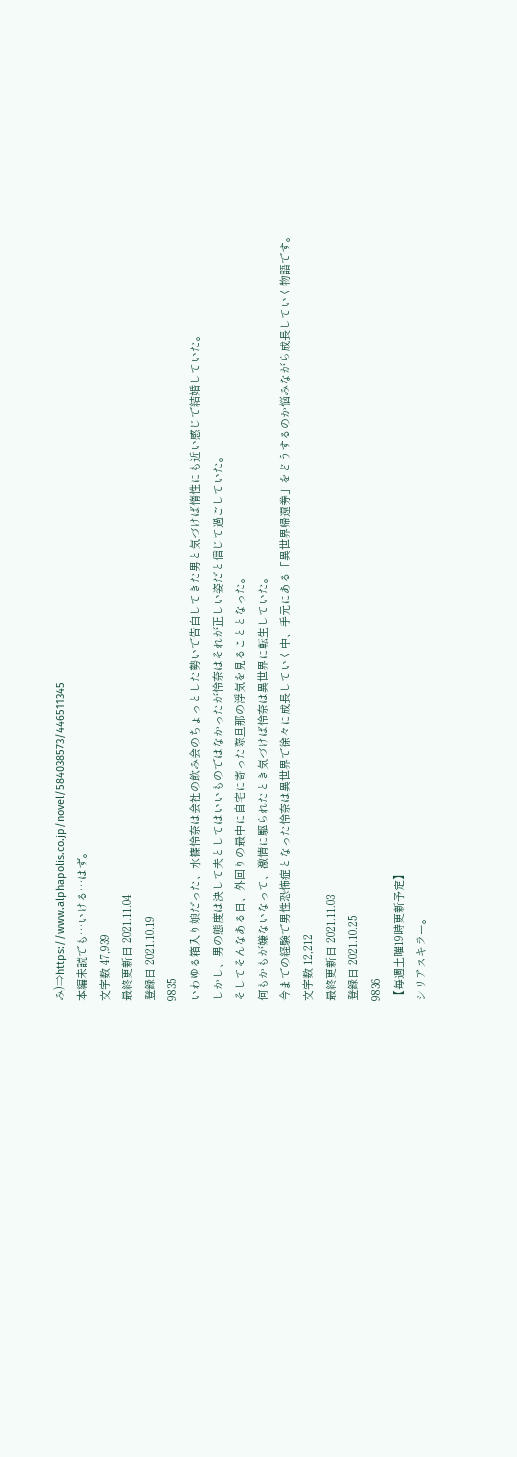み)⇒https://www.alphapolis.co.jp/novel/584038573/446511345
本編未読でも…いける…はず。
文字数 47,939
最終更新日 2021.11.04
登録日 2021.10.19
9835
いわゆる箱入り娘だった、水篠怜奈は会社の飲み会のちょっとした勢いで告白してきた男と気づけば惰性にも近い感じで結婚していた。
しかし、男の態度は決して夫としてはいいものではなかったが怜奈はそれが正しい姿だと信じて過ごしていた。
そしてそんなある日、外回りの最中に自宅に寄った際旦那の浮気を見ることとなった。
何もかもが嫌ないなって、激情に駆られたとき気づけば怜奈は異世界に転生していた。
今までの経験で男性恐怖症となった怜奈は異世界で徐々に成長していく中、手元にある「異世界帰還券」をどうするのか悩みながら成長していく物語です。
文字数 12,212
最終更新日 2021.11.03
登録日 2021.10.25
9836
【毎週土曜19時更新予定】
シリアスキラー。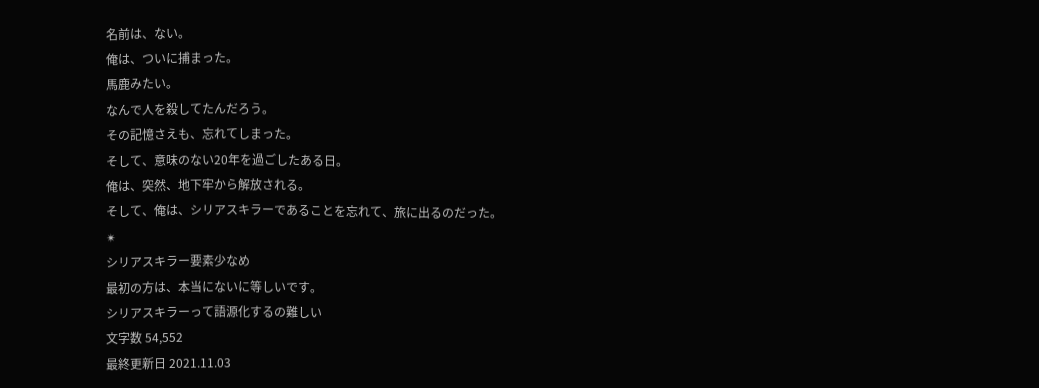名前は、ない。
俺は、ついに捕まった。
馬鹿みたい。
なんで人を殺してたんだろう。
その記憶さえも、忘れてしまった。
そして、意味のない20年を過ごしたある日。
俺は、突然、地下牢から解放される。
そして、俺は、シリアスキラーであることを忘れて、旅に出るのだった。
✴
シリアスキラー要素少なめ
最初の方は、本当にないに等しいです。
シリアスキラーって語源化するの難しい
文字数 54,552
最終更新日 2021.11.03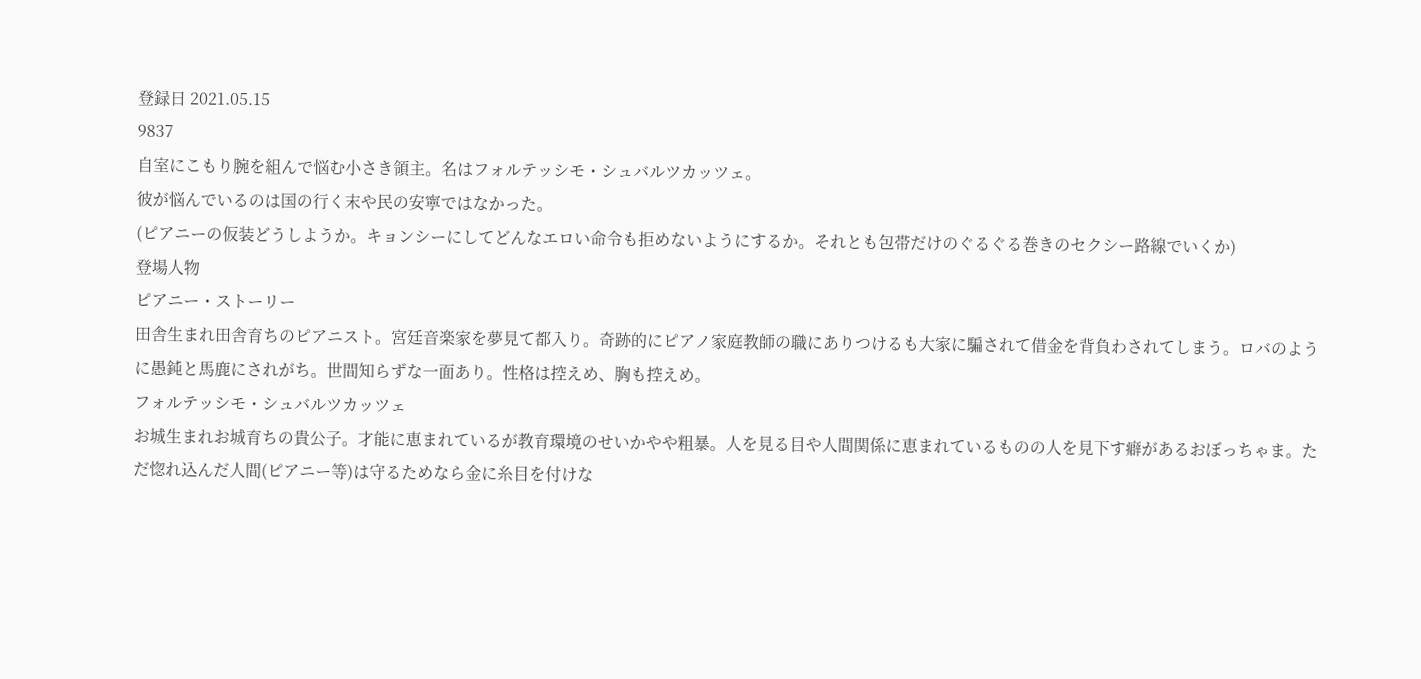登録日 2021.05.15
9837
自室にこもり腕を組んで悩む小さき領主。名はフォルテッシモ・シュバルツカッツェ。
彼が悩んでいるのは国の行く末や民の安寧ではなかった。
(ピアニーの仮装どうしようか。キョンシーにしてどんなエロい命令も拒めないようにするか。それとも包帯だけのぐるぐる巻きのセクシー路線でいくか)
登場人物
ピアニー・ストーリー
田舎生まれ田舎育ちのピアニスト。宮廷音楽家を夢見て都入り。奇跡的にピアノ家庭教師の職にありつけるも大家に騙されて借金を背負わされてしまう。ロバのように愚鈍と馬鹿にされがち。世間知らずな一面あり。性格は控えめ、胸も控えめ。
フォルテッシモ・シュバルツカッツェ
お城生まれお城育ちの貴公子。才能に恵まれているが教育環境のせいかやや粗暴。人を見る目や人間関係に恵まれているものの人を見下す癖があるおぼっちゃま。ただ惚れ込んだ人間(ピアニー等)は守るためなら金に糸目を付けな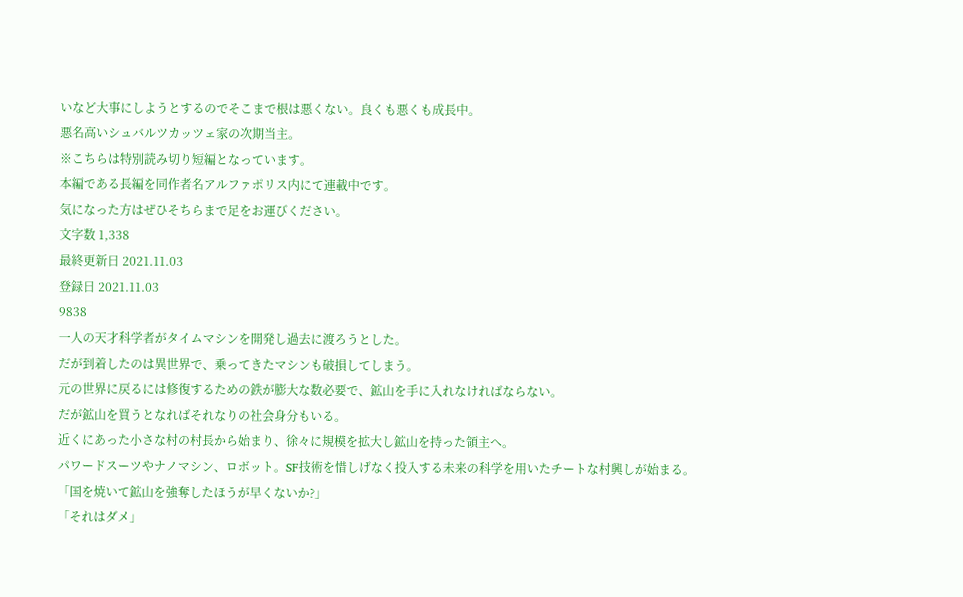いなど大事にしようとするのでそこまで根は悪くない。良くも悪くも成長中。
悪名高いシュバルツカッツェ家の次期当主。
※こちらは特別読み切り短編となっています。
本編である長編を同作者名アルファポリス内にて連載中です。
気になった方はぜひそちらまで足をお運びください。
文字数 1,338
最終更新日 2021.11.03
登録日 2021.11.03
9838
一人の天才科学者がタイムマシンを開発し過去に渡ろうとした。
だが到着したのは異世界で、乗ってきたマシンも破損してしまう。
元の世界に戻るには修復するための鉄が膨大な数必要で、鉱山を手に入れなければならない。
だが鉱山を買うとなればそれなりの社会身分もいる。
近くにあった小さな村の村長から始まり、徐々に規模を拡大し鉱山を持った領主へ。
パワードスーツやナノマシン、ロボット。SF技術を惜しげなく投入する未来の科学を用いたチートな村興しが始まる。
「国を焼いて鉱山を強奪したほうが早くないか?」
「それはダメ」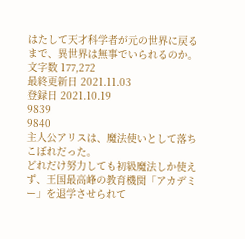はたして天才科学者が元の世界に戻るまで、異世界は無事でいられるのか。
文字数 177,272
最終更新日 2021.11.03
登録日 2021.10.19
9839
9840
主人公アリスは、魔法使いとして落ちこぼれだった。
どれだけ努力しても初級魔法しか使えず、王国最高峰の教育機関「アカデミー」を退学させられて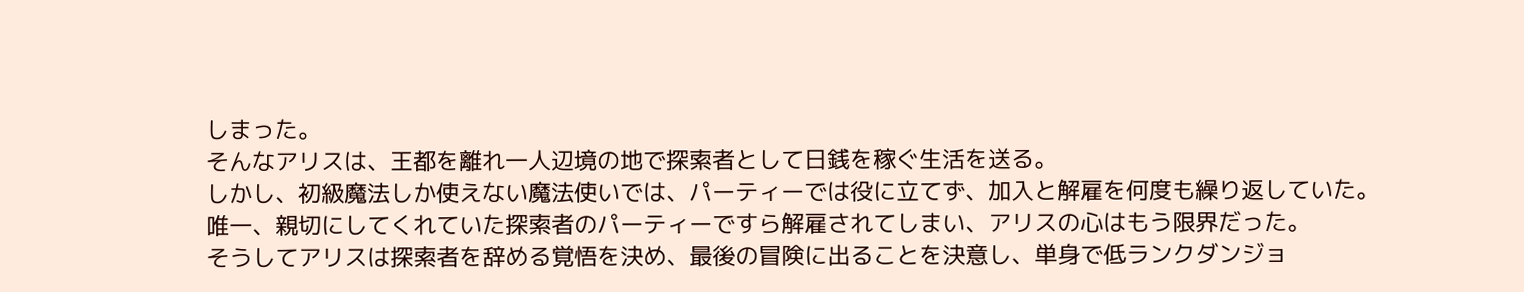しまった。
そんなアリスは、王都を離れ一人辺境の地で探索者として日銭を稼ぐ生活を送る。
しかし、初級魔法しか使えない魔法使いでは、パーティーでは役に立てず、加入と解雇を何度も繰り返していた。
唯一、親切にしてくれていた探索者のパーティーですら解雇されてしまい、アリスの心はもう限界だった。
そうしてアリスは探索者を辞める覚悟を決め、最後の冒険に出ることを決意し、単身で低ランクダンジョ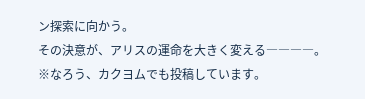ン探索に向かう。
その決意が、アリスの運命を大きく変える――――。
※なろう、カクヨムでも投稿しています。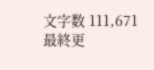文字数 111,671
最終更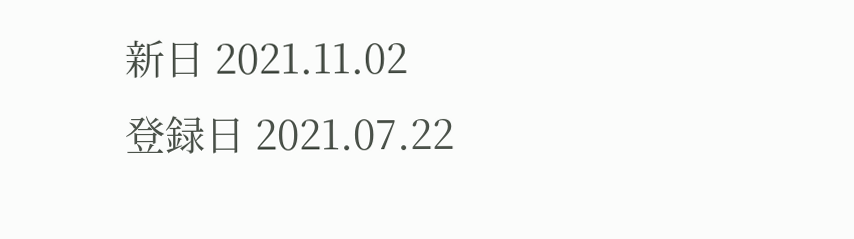新日 2021.11.02
登録日 2021.07.22